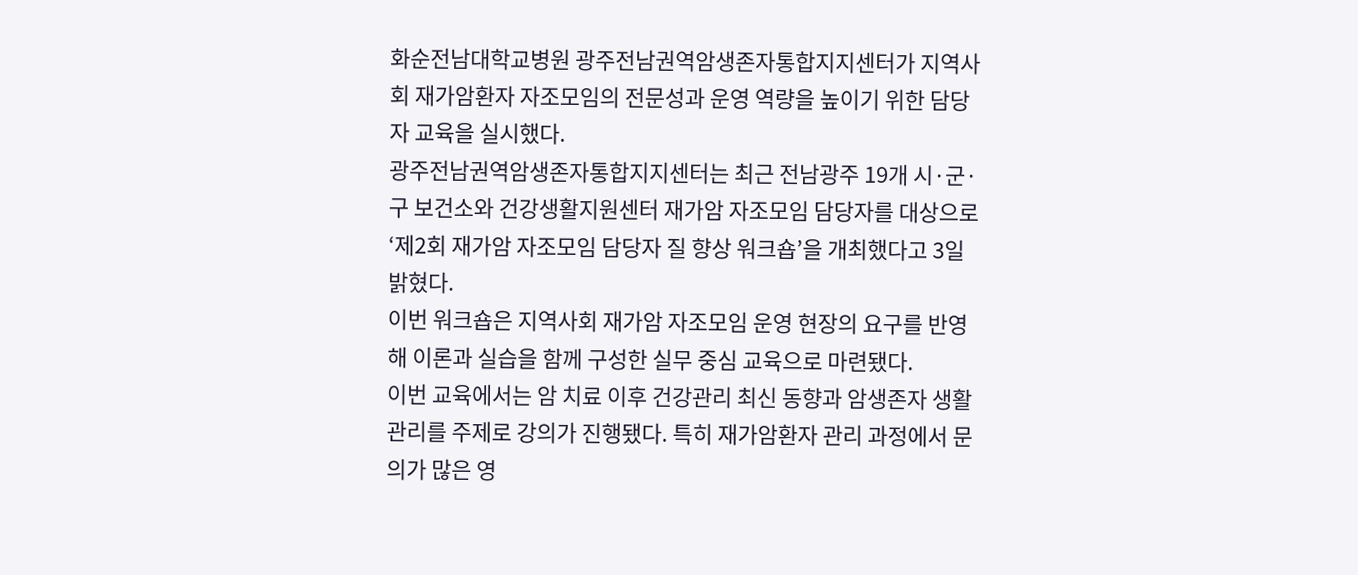화순전남대학교병원 광주전남권역암생존자통합지지센터가 지역사회 재가암환자 자조모임의 전문성과 운영 역량을 높이기 위한 담당자 교육을 실시했다.
광주전남권역암생존자통합지지센터는 최근 전남광주 19개 시·군·구 보건소와 건강생활지원센터 재가암 자조모임 담당자를 대상으로 ‘제2회 재가암 자조모임 담당자 질 향상 워크숍’을 개최했다고 3일 밝혔다.
이번 워크숍은 지역사회 재가암 자조모임 운영 현장의 요구를 반영해 이론과 실습을 함께 구성한 실무 중심 교육으로 마련됐다.
이번 교육에서는 암 치료 이후 건강관리 최신 동향과 암생존자 생활관리를 주제로 강의가 진행됐다. 특히 재가암환자 관리 과정에서 문의가 많은 영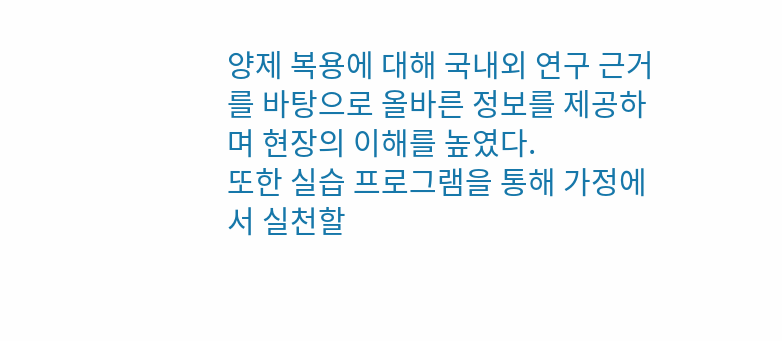양제 복용에 대해 국내외 연구 근거를 바탕으로 올바른 정보를 제공하며 현장의 이해를 높였다.
또한 실습 프로그램을 통해 가정에서 실천할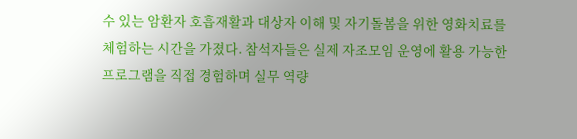수 있는 암환자 호흡재활과 대상자 이해 및 자기돌봄을 위한 영화치료를 체험하는 시간을 가졌다. 참석자들은 실제 자조모임 운영에 활용 가능한 프로그램을 직접 경험하며 실무 역량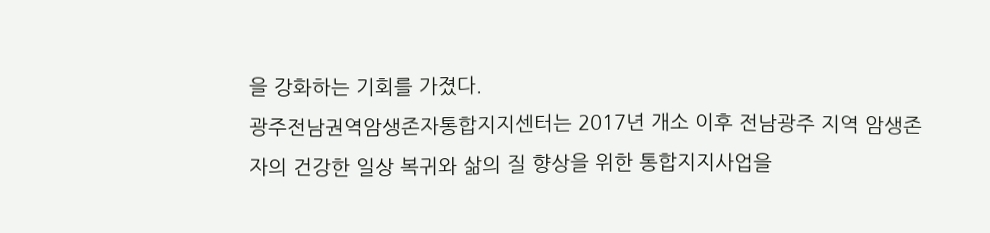을 강화하는 기회를 가졌다.
광주전남권역암생존자통합지지센터는 2017년 개소 이후 전남광주 지역 암생존자의 건강한 일상 복귀와 삶의 질 향상을 위한 통합지지사업을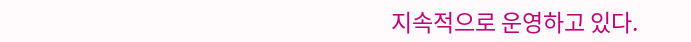지속적으로 운영하고 있다.